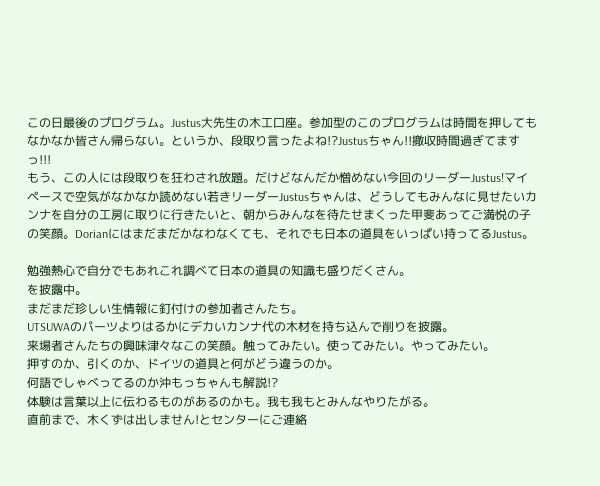この日最後のプログラム。Justus大先生の木工口座。参加型のこのプログラムは時間を押してもなかなか皆さん帰らない。というか、段取り言ったよね!?Justusちゃん!!撤収時間過ぎてますっ!!!
もう、この人には段取りを狂わされ放題。だけどなんだか憎めない今回のリーダーJustus!マイペースで空気がなかなか読めない若きリーダーJustusちゃんは、どうしてもみんなに見せたいカンナを自分の工房に取りに行きたいと、朝からみんなを待たせまくった甲斐あってご満悦の子の笑顔。Dorianにはまだまだかなわなくても、それでも日本の道具をいっぱい持ってるJustus。

勉強熱心で自分でもあれこれ調べて日本の道具の知識も盛りだくさん。
を披露中。
まだまだ珍しい生情報に釘付けの参加者さんたち。
UTSUWAのパーツよりはるかにデカいカンナ代の木材を持ち込んで削りを披露。
来場者さんたちの興味津々なこの笑顔。触ってみたい。使ってみたい。やってみたい。
押すのか、引くのか、ドイツの道具と何がどう違うのか。
何語でしゃべってるのか沖もっちゃんも解説!?
体験は言葉以上に伝わるものがあるのかも。我も我もとみんなやりたがる。
直前まで、木くずは出しません!とセンターにご連絡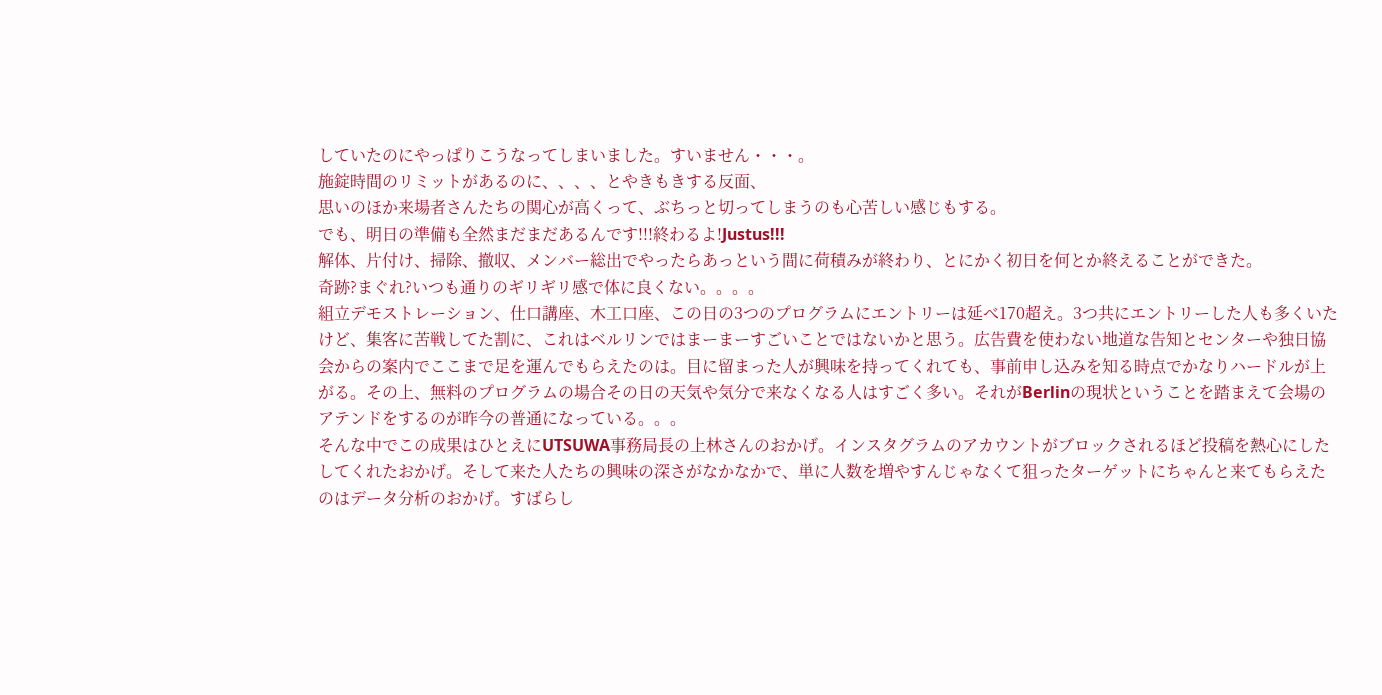していたのにやっぱりこうなってしまいました。すいません・・・。
施錠時間のリミットがあるのに、、、、とやきもきする反面、
思いのほか来場者さんたちの関心が高くって、ぶちっと切ってしまうのも心苦しい感じもする。
でも、明日の準備も全然まだまだあるんです!!!終わるよ!Justus!!!
解体、片付け、掃除、撤収、メンバー総出でやったらあっという間に荷積みが終わり、とにかく初日を何とか終えることができた。
奇跡?まぐれ?いつも通りのギリギリ感で体に良くない。。。。
組立デモストレーション、仕口講座、木工口座、この日の3つのプログラムにエントリーは延べ170超え。3つ共にエントリーした人も多くいたけど、集客に苦戦してた割に、これはベルリンではまーまーすごいことではないかと思う。広告費を使わない地道な告知とセンターや独日協会からの案内でここまで足を運んでもらえたのは。目に留まった人が興味を持ってくれても、事前申し込みを知る時点でかなりハードルが上がる。その上、無料のプログラムの場合その日の天気や気分で来なくなる人はすごく多い。それがBerlinの現状ということを踏まえて会場のアテンドをするのが昨今の普通になっている。。。
そんな中でこの成果はひとえにUTSUWA事務局長の上林さんのおかげ。インスタグラムのアカウントがブロックされるほど投稿を熱心にしたしてくれたおかげ。そして来た人たちの興味の深さがなかなかで、単に人数を増やすんじゃなくて狙ったターゲットにちゃんと来てもらえたのはデータ分析のおかげ。すばらし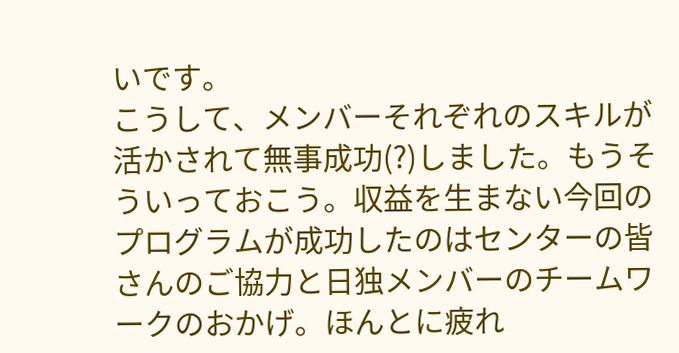いです。
こうして、メンバーそれぞれのスキルが活かされて無事成功(?)しました。もうそういっておこう。収益を生まない今回のプログラムが成功したのはセンターの皆さんのご協力と日独メンバーのチームワークのおかげ。ほんとに疲れ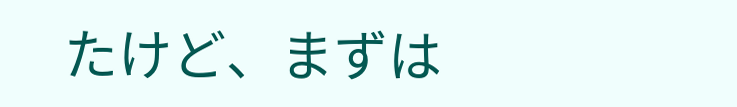たけど、まずは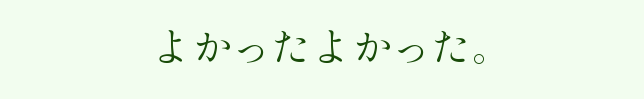よかったよかった。